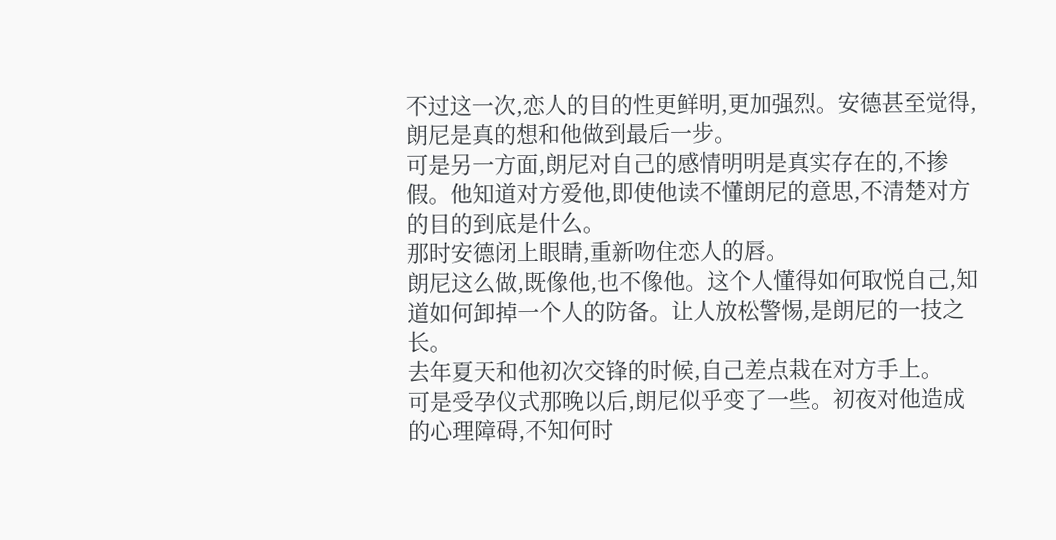不过这一次,恋人的目的性更鲜明,更加强烈。安德甚至觉得,朗尼是真的想和他做到最后一步。
可是另一方面,朗尼对自己的感情明明是真实存在的,不掺假。他知道对方爱他,即使他读不懂朗尼的意思,不清楚对方的目的到底是什么。
那时安德闭上眼睛,重新吻住恋人的唇。
朗尼这么做,既像他,也不像他。这个人懂得如何取悦自己,知道如何卸掉一个人的防备。让人放松警惕,是朗尼的一技之长。
去年夏天和他初次交锋的时候,自己差点栽在对方手上。
可是受孕仪式那晚以后,朗尼似乎变了一些。初夜对他造成的心理障碍,不知何时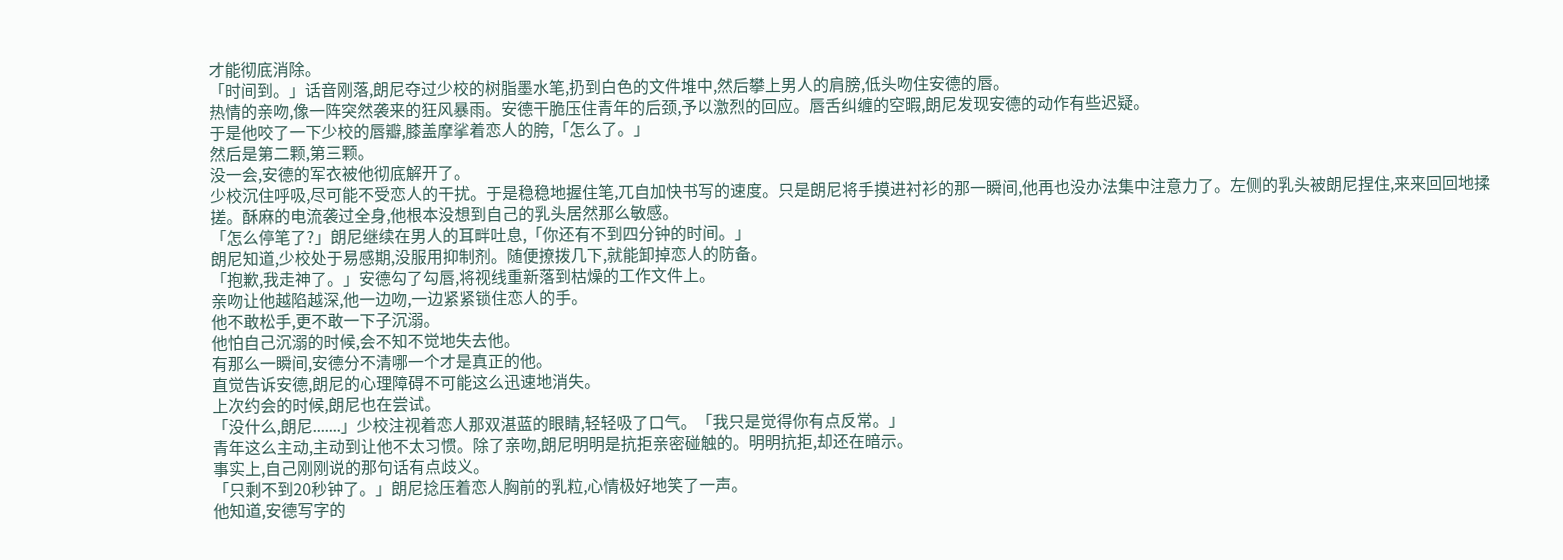才能彻底消除。
「时间到。」话音刚落,朗尼夺过少校的树脂墨水笔,扔到白色的文件堆中,然后攀上男人的肩膀,低头吻住安德的唇。
热情的亲吻,像一阵突然袭来的狂风暴雨。安德干脆压住青年的后颈,予以激烈的回应。唇舌纠缠的空暇,朗尼发现安德的动作有些迟疑。
于是他咬了一下少校的唇瓣,膝盖摩挲着恋人的胯,「怎么了。」
然后是第二颗,第三颗。
没一会,安德的军衣被他彻底解开了。
少校沉住呼吸,尽可能不受恋人的干扰。于是稳稳地握住笔,兀自加快书写的速度。只是朗尼将手摸进衬衫的那一瞬间,他再也没办法集中注意力了。左侧的乳头被朗尼捏住,来来回回地揉搓。酥麻的电流袭过全身,他根本没想到自己的乳头居然那么敏感。
「怎么停笔了?」朗尼继续在男人的耳畔吐息,「你还有不到四分钟的时间。」
朗尼知道,少校处于易感期,没服用抑制剂。随便撩拨几下,就能卸掉恋人的防备。
「抱歉,我走神了。」安德勾了勾唇,将视线重新落到枯燥的工作文件上。
亲吻让他越陷越深,他一边吻,一边紧紧锁住恋人的手。
他不敢松手,更不敢一下子沉溺。
他怕自己沉溺的时候,会不知不觉地失去他。
有那么一瞬间,安德分不清哪一个才是真正的他。
直觉告诉安德,朗尼的心理障碍不可能这么迅速地消失。
上次约会的时候,朗尼也在尝试。
「没什么,朗尼.......」少校注视着恋人那双湛蓝的眼睛,轻轻吸了口气。「我只是觉得你有点反常。」
青年这么主动,主动到让他不太习惯。除了亲吻,朗尼明明是抗拒亲密碰触的。明明抗拒,却还在暗示。
事实上,自己刚刚说的那句话有点歧义。
「只剩不到20秒钟了。」朗尼捻压着恋人胸前的乳粒,心情极好地笑了一声。
他知道,安德写字的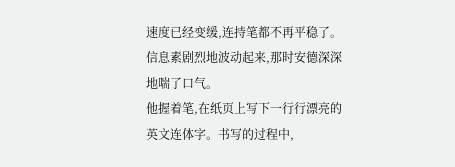速度已经变缓,连持笔都不再平稳了。
信息素剧烈地波动起来,那时安德深深地喘了口气。
他握着笔,在纸页上写下一行行漂亮的英文连体字。书写的过程中,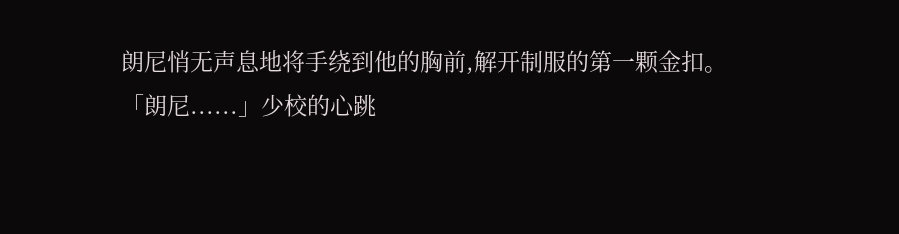朗尼悄无声息地将手绕到他的胸前,解开制服的第一颗金扣。
「朗尼......」少校的心跳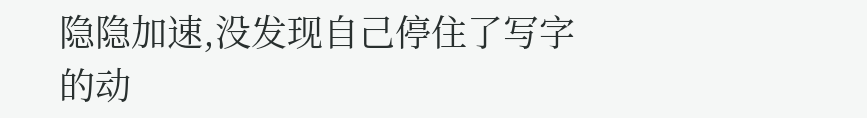隐隐加速,没发现自己停住了写字的动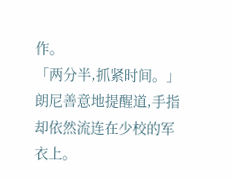作。
「两分半,抓紧时间。」朗尼善意地提醒道,手指却依然流连在少校的军衣上。